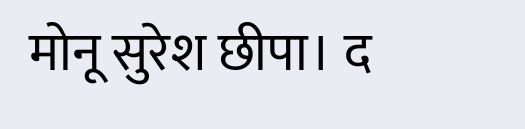मोनू सुरेश छीपा। द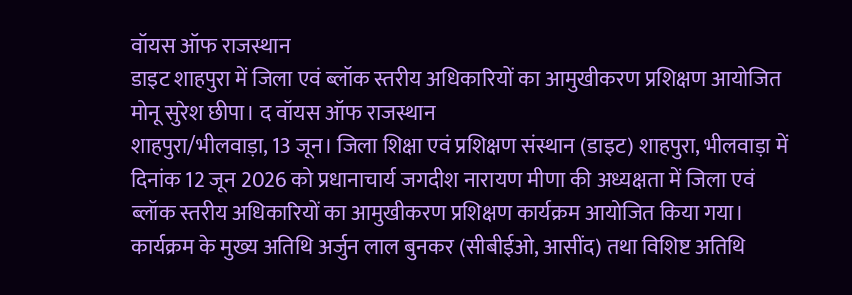वॉयस ऑफ राजस्थान
डाइट शाहपुरा में जिला एवं ब्लॉक स्तरीय अधिकारियों का आमुखीकरण प्रशिक्षण आयोजित
मोनू सुरेश छीपा। द वॉयस ऑफ राजस्थान
शाहपुरा/भीलवाड़ा, 13 जून। जिला शिक्षा एवं प्रशिक्षण संस्थान (डाइट) शाहपुरा, भीलवाड़ा में दिनांक 12 जून 2026 को प्रधानाचार्य जगदीश नारायण मीणा की अध्यक्षता में जिला एवं ब्लॉक स्तरीय अधिकारियों का आमुखीकरण प्रशिक्षण कार्यक्रम आयोजित किया गया।
कार्यक्रम के मुख्य अतिथि अर्जुन लाल बुनकर (सीबीईओ, आसींद) तथा विशिष्ट अतिथि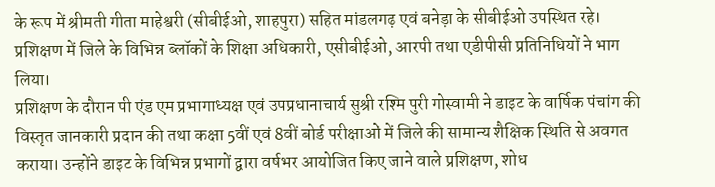के रूप में श्रीमती गीता माहेश्वरी (सीबीईओ, शाहपुरा) सहित मांडलगढ़ एवं बनेड़ा के सीबीईओ उपस्थित रहे। प्रशिक्षण में जिले के विभिन्न ब्लॉकों के शिक्षा अधिकारी, एसीबीईओ, आरपी तथा एडीपीसी प्रतिनिधियों ने भाग लिया।
प्रशिक्षण के दौरान पी एंड एम प्रभागाध्यक्ष एवं उपप्रधानाचार्य सुश्री रश्मि पुरी गोस्वामी ने डाइट के वार्षिक पंचांग की विस्तृत जानकारी प्रदान की तथा कक्षा 5वीं एवं 8वीं बोर्ड परीक्षाओं में जिले की सामान्य शैक्षिक स्थिति से अवगत कराया। उन्होंने डाइट के विभिन्न प्रभागों द्वारा वर्षभर आयोजित किए जाने वाले प्रशिक्षण, शोध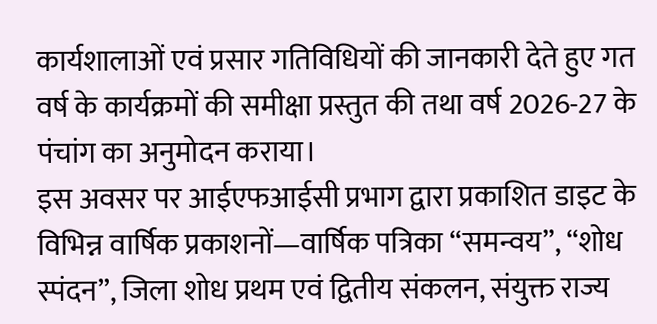कार्यशालाओं एवं प्रसार गतिविधियों की जानकारी देते हुए गत वर्ष के कार्यक्रमों की समीक्षा प्रस्तुत की तथा वर्ष 2026-27 के पंचांग का अनुमोदन कराया।
इस अवसर पर आईएफआईसी प्रभाग द्वारा प्रकाशित डाइट के विभिन्न वार्षिक प्रकाशनों—वार्षिक पत्रिका “समन्वय”, “शोध स्पंदन”, जिला शोध प्रथम एवं द्वितीय संकलन, संयुक्त राज्य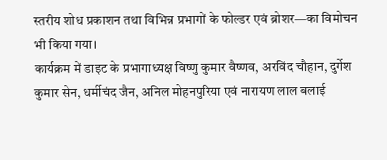स्तरीय शोध प्रकाशन तथा विभिन्न प्रभागों के फोल्डर एवं ब्रोशर—का विमोचन भी किया गया।
कार्यक्रम में डाइट के प्रभागाध्यक्ष विष्णु कुमार वैष्णव, अरविंद चौहान, दुर्गेश कुमार सेन, धर्मीचंद जैन, अनिल मोहनपुरिया एवं नारायण लाल बलाई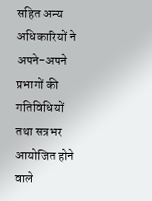सहित अन्य अधिकारियों ने अपने-अपने प्रभागों की गतिविधियों तथा सत्रभर आयोजित होने वाले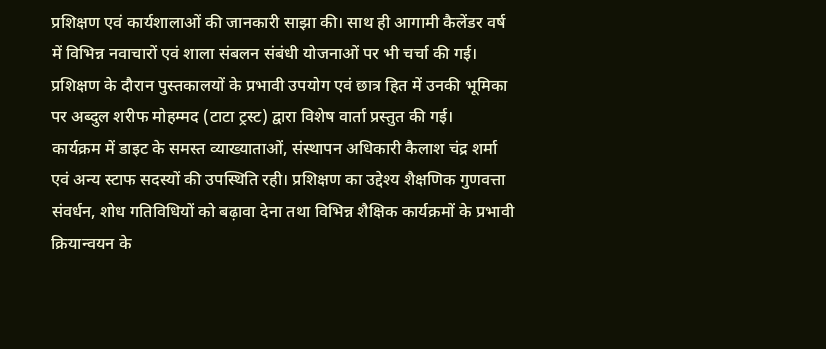प्रशिक्षण एवं कार्यशालाओं की जानकारी साझा की। साथ ही आगामी कैलेंडर वर्ष में विभिन्न नवाचारों एवं शाला संबलन संबंधी योजनाओं पर भी चर्चा की गई।
प्रशिक्षण के दौरान पुस्तकालयों के प्रभावी उपयोग एवं छात्र हित में उनकी भूमिका पर अब्दुल शरीफ मोहम्मद (टाटा ट्रस्ट) द्वारा विशेष वार्ता प्रस्तुत की गई।
कार्यक्रम में डाइट के समस्त व्याख्याताओं, संस्थापन अधिकारी कैलाश चंद्र शर्मा एवं अन्य स्टाफ सदस्यों की उपस्थिति रही। प्रशिक्षण का उद्देश्य शैक्षणिक गुणवत्ता संवर्धन, शोध गतिविधियों को बढ़ावा देना तथा विभिन्न शैक्षिक कार्यक्रमों के प्रभावी क्रियान्वयन के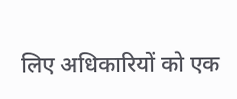लिए अधिकारियों को एक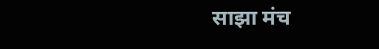साझा मंच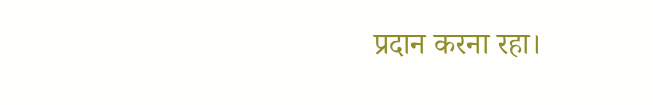प्रदान करना रहा।